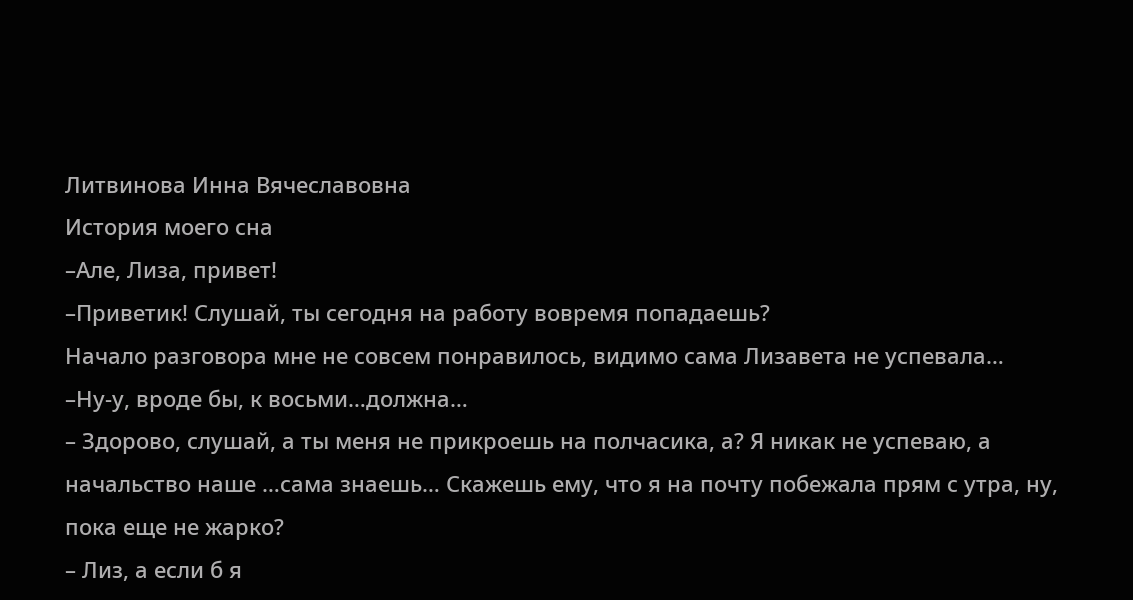Литвинова Инна Вячеславовна
История моего сна
–Але, Лиза, привет!
–Приветик! Слушай, ты сегодня на работу вовремя попадаешь?
Начало разговора мне не совсем понравилось, видимо сама Лизавета не успевала…
–Ну-у, вроде бы, к восьми…должна…
– Здорово, слушай, а ты меня не прикроешь на полчасика, а? Я никак не успеваю, а начальство наше …сама знаешь… Скажешь ему, что я на почту побежала прям с утра, ну, пока еще не жарко?
– Лиз, а если б я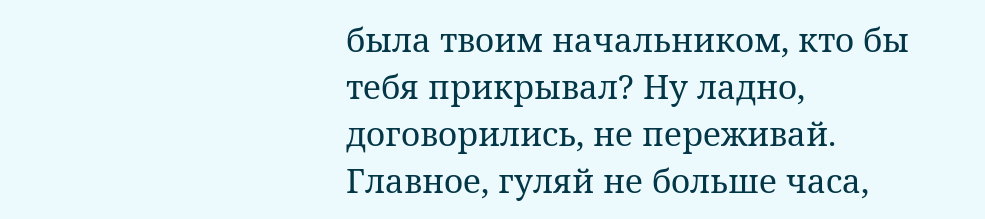была твоим начальником, кто бы тебя прикрывал? Ну ладно, договорились, не переживай. Главное, гуляй не больше часа,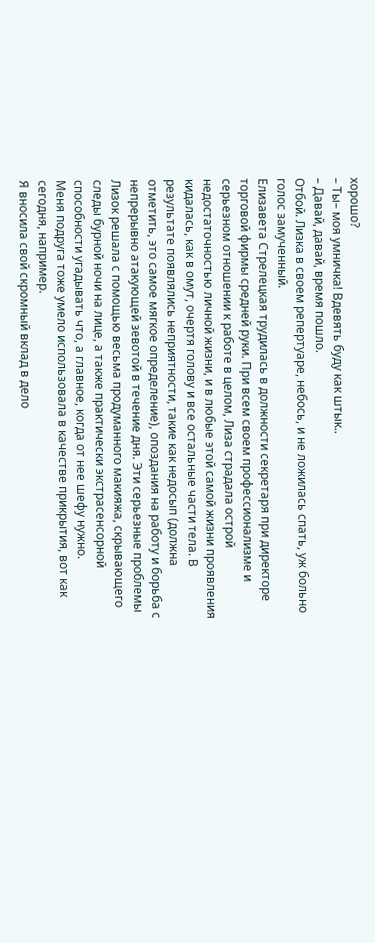хорошо?
– Ты– моя умничка! Вдевять буду как штык..
– Давай, давай, время пошло.
Отбой. Лизка в своем репертуаре, небось, и не ложилась спать, уж больно голос замученный.
Елизавета Стрелецкая трудилась в должности секретаря при директоре торговой фирмы средней руки. При всем своем профессионализме и серьезном отношении к работе в целом, Лиза страдала острой недостаточностью личной жизни, и в любые этой самой жизни проявления кидалась, как в омут, очертя голову и все остальные части тела. В результате появлялись неприятности, такие как недосып (должна отметить, это самое мягкое определение), опоздания на работу и борьба с непрерывно атакующей зевотой в течение дня. Эти серьезные проблемы Лизок решала с помощью весьма продуманного макияжа, скрывающего следы бурной ночи на лице, а также практически экстрасенсорной способности угадывать что, а главное, когда от нее шефу нужно.
Меня подруга тоже умело использовала в качестве прикрытия, вот как сегодня, например.
Я вносила свой скромный вклад в дело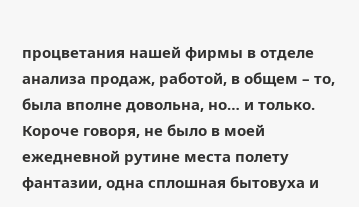процветания нашей фирмы в отделе анализа продаж, работой, в общем – то, была вполне довольна, но… и только. Короче говоря, не было в моей ежедневной рутине места полету фантазии, одна сплошная бытовуха и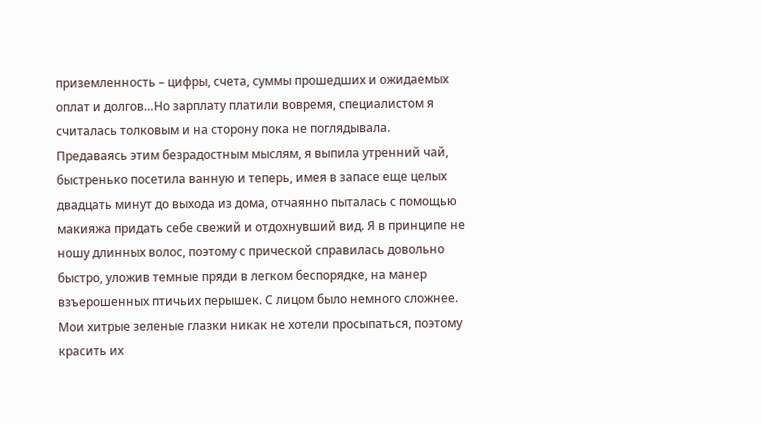приземленность – цифры, счета, суммы прошедших и ожидаемых оплат и долгов…Но зарплату платили вовремя, специалистом я считалась толковым и на сторону пока не поглядывала.
Предаваясь этим безрадостным мыслям, я выпила утренний чай, быстренько посетила ванную и теперь, имея в запасе еще целых двадцать минут до выхода из дома, отчаянно пыталась с помощью макияжа придать себе свежий и отдохнувший вид. Я в принципе не ношу длинных волос, поэтому с прической справилась довольно быстро, уложив темные пряди в легком беспорядке, на манер взъерошенных птичьих перышек. С лицом было немного сложнее. Мои хитрые зеленые глазки никак не хотели просыпаться, поэтому красить их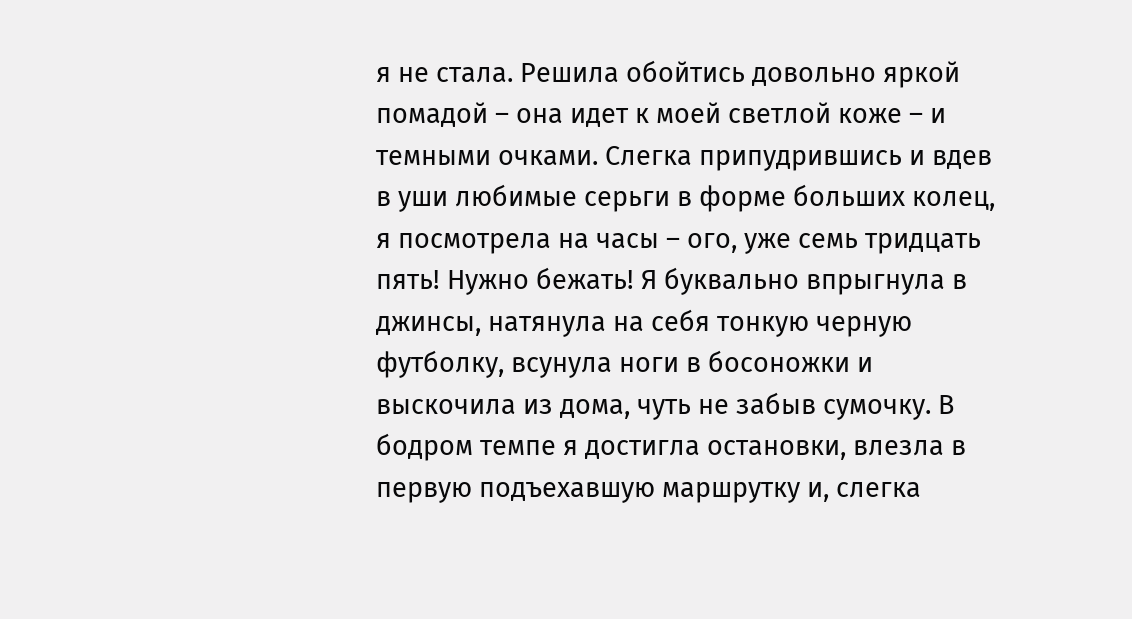я не стала. Решила обойтись довольно яркой помадой – она идет к моей светлой коже – и темными очками. Слегка припудрившись и вдев в уши любимые серьги в форме больших колец, я посмотрела на часы – ого, уже семь тридцать пять! Нужно бежать! Я буквально впрыгнула в джинсы, натянула на себя тонкую черную футболку, всунула ноги в босоножки и выскочила из дома, чуть не забыв сумочку. В бодром темпе я достигла остановки, влезла в первую подъехавшую маршрутку и, слегка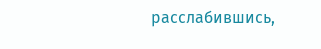расслабившись,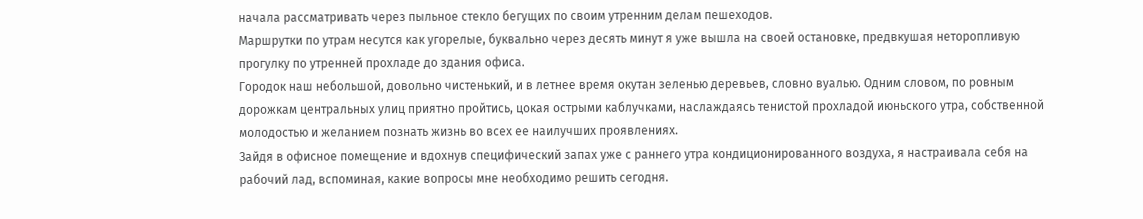начала рассматривать через пыльное стекло бегущих по своим утренним делам пешеходов.
Маршрутки по утрам несутся как угорелые, буквально через десять минут я уже вышла на своей остановке, предвкушая неторопливую прогулку по утренней прохладе до здания офиса.
Городок наш небольшой, довольно чистенький, и в летнее время окутан зеленью деревьев, словно вуалью. Одним словом, по ровным дорожкам центральных улиц приятно пройтись, цокая острыми каблучками, наслаждаясь тенистой прохладой июньского утра, собственной молодостью и желанием познать жизнь во всех ее наилучших проявлениях.
Зайдя в офисное помещение и вдохнув специфический запах уже с раннего утра кондиционированного воздуха, я настраивала себя на рабочий лад, вспоминая, какие вопросы мне необходимо решить сегодня.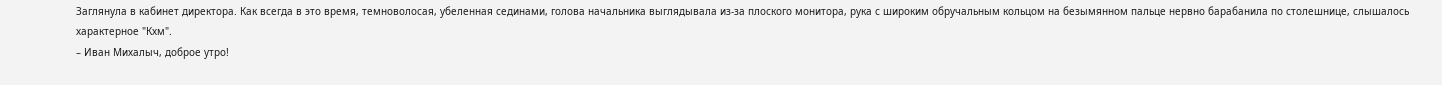Заглянула в кабинет директора. Как всегда в это время, темноволосая, убеленная сединами, голова начальника выглядывала из-за плоского монитора, рука с широким обручальным кольцом на безымянном пальце нервно барабанила по столешнице, слышалось характерное "Кхм".
– Иван Михалыч, доброе утро!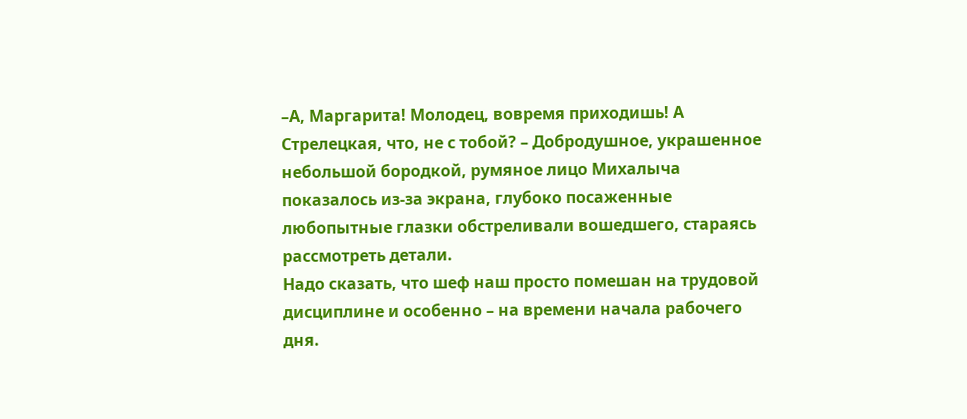–А, Маргарита! Молодец, вовремя приходишь! А Стрелецкая, что, не с тобой? – Добродушное, украшенное небольшой бородкой, румяное лицо Михалыча показалось из-за экрана, глубоко посаженные любопытные глазки обстреливали вошедшего, стараясь рассмотреть детали.
Надо сказать, что шеф наш просто помешан на трудовой дисциплине и особенно – на времени начала рабочего дня.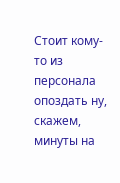Стоит кому-то из персонала опоздать ну, скажем, минуты на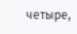четыре,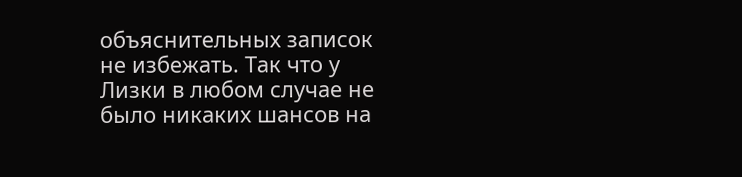объяснительных записок не избежать. Так что у Лизки в любом случае не было никаких шансов на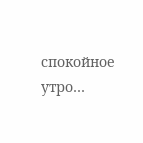спокойное утро…